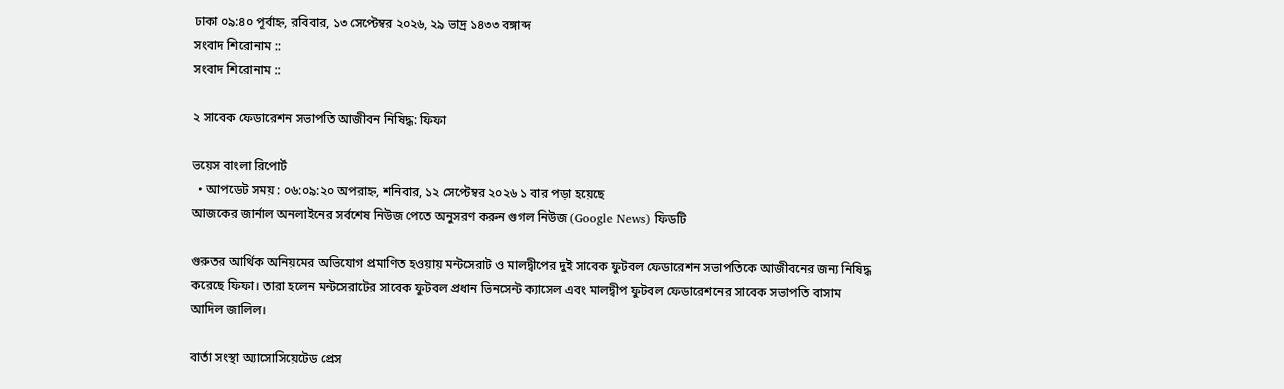ঢাকা ০৯:৪০ পূর্বাহ্ন, রবিবার, ১৩ সেপ্টেম্বর ২০২৬, ২৯ ভাদ্র ১৪৩৩ বঙ্গাব্দ
সংবাদ শিরোনাম ::
সংবাদ শিরোনাম ::

২ সাবেক ফেডারেশন সভাপতি আজীবন নিষিদ্ধ: ফিফা

ভয়েস বাংলা রিপোর্ট
  • আপডেট সময় : ০৬:০৯:২০ অপরাহ্ন, শনিবার, ১২ সেপ্টেম্বর ২০২৬ ১ বার পড়া হয়েছে
আজকের জার্নাল অনলাইনের সর্বশেষ নিউজ পেতে অনুসরণ করুন গুগল নিউজ (Google News) ফিডটি

গুরুতর আর্থিক অনিয়মের অভিযোগ প্রমাণিত হওয়ায় মন্টসেরাট ও মালদ্বীপের দুই সাবেক ফুটবল ফেডারেশন সভাপতিকে আজীবনের জন্য নিষিদ্ধ করেছে ফিফা। তারা হলেন মন্টসেরাটের সাবেক ফুটবল প্রধান ভিনসেন্ট ক্যাসেল এবং মালদ্বীপ ফুটবল ফেডারেশনের সাবেক সভাপতি বাসাম আদিল জালিল।

বার্তা সংস্থা অ্যাসোসিয়েটেড প্রেস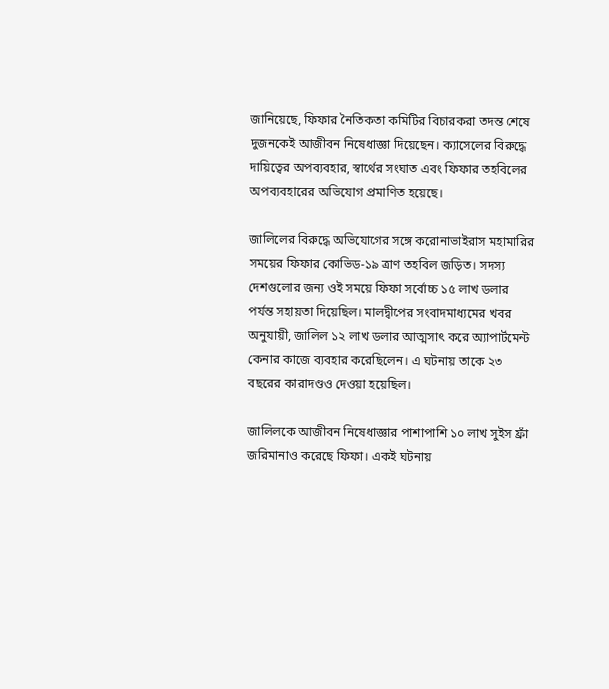জানিয়েছে, ফিফার নৈতিকতা কমিটির বিচারকরা তদন্ত শেষে দুজনকেই আজীবন নিষেধাজ্ঞা দিয়েছেন। ক্যাসেলের বিরুদ্ধে দায়িত্বের অপব্যবহার, স্বার্থের সংঘাত এবং ফিফার তহবিলের অপব্যবহারের অভিযোগ প্রমাণিত হয়েছে।

জালিলের বিরুদ্ধে অভিযোগের সঙ্গে করোনাভাইরাস মহামারির সময়ের ফিফার কোভিড-১৯ ত্রাণ তহবিল জড়িত। সদস্য দেশগুলোর জন্য ওই সময়ে ফিফা সর্বোচ্চ ১৫ লাখ ডলার পর্যন্ত সহায়তা দিয়েছিল। মালদ্বীপের সংবাদমাধ্যমের খবর অনুযায়ী, জালিল ১২ লাখ ডলার আত্মসাৎ করে অ্যাপার্টমেন্ট কেনার কাজে ব্যবহার করেছিলেন। এ ঘটনায় তাকে ২৩ বছরের কারাদণ্ডও দেওয়া হয়েছিল।

জালিলকে আজীবন নিষেধাজ্ঞার পাশাপাশি ১০ লাখ সুইস ফ্রাঁ জরিমানাও করেছে ফিফা। একই ঘটনায়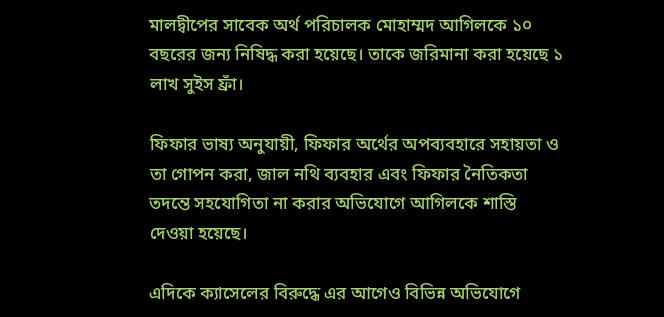মালদ্বীপের সাবেক অর্থ পরিচালক মোহাম্মদ আগিলকে ১০ বছরের জন্য নিষিদ্ধ করা হয়েছে। তাকে জরিমানা করা হয়েছে ১ লাখ সুইস ফ্রাঁ।

ফিফার ভাষ্য অনুযায়ী, ফিফার অর্থের অপব্যবহারে সহায়তা ও তা গোপন করা, জাল নথি ব্যবহার এবং ফিফার নৈতিকতা তদন্তে সহযোগিতা না করার অভিযোগে আগিলকে শাস্তি দেওয়া হয়েছে।

এদিকে ক্যাসেলের বিরুদ্ধে এর আগেও বিভিন্ন অভিযোগে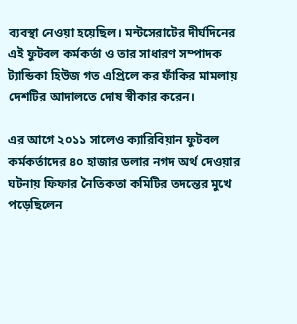ব্যবস্থা নেওয়া হয়েছিল। মন্টসেরাটের দীর্ঘদিনের এই ফুটবল কর্মকর্তা ও তার সাধারণ সম্পাদক ট্যান্ডিকা হিউজ গত এপ্রিলে কর ফাঁকির মামলায় দেশটির আদালতে দোষ স্বীকার করেন।

এর আগে ২০১১ সালেও ক্যারিবিয়ান ফুটবল কর্মকর্তাদের ৪০ হাজার ডলার নগদ অর্থ দেওয়ার ঘটনায় ফিফার নৈতিকতা কমিটির তদন্তের মুখে পড়েছিলেন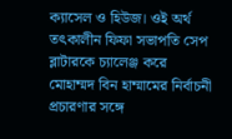ক্যাসেল ও হিউজ। ওই অর্থ তৎকালীন ফিফা সভাপতি সেপ ব্লাটারকে চ্যালেঞ্জ করে মোহাম্মদ বিন হাম্মামের নির্বাচনী প্রচারণার সঙ্গে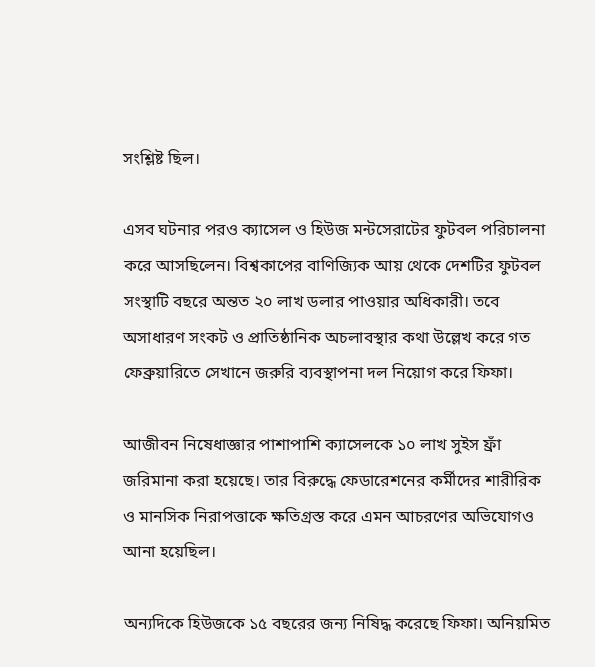সংশ্লিষ্ট ছিল।

এসব ঘটনার পরও ক্যাসেল ও হিউজ মন্টসেরাটের ফুটবল পরিচালনা করে আসছিলেন। বিশ্বকাপের বাণিজ্যিক আয় থেকে দেশটির ফুটবল সংস্থাটি বছরে অন্তত ২০ লাখ ডলার পাওয়ার অধিকারী। তবে অসাধারণ সংকট ও প্রাতিষ্ঠানিক অচলাবস্থার কথা উল্লেখ করে গত ফেব্রুয়ারিতে সেখানে জরুরি ব্যবস্থাপনা দল নিয়োগ করে ফিফা।

আজীবন নিষেধাজ্ঞার পাশাপাশি ক্যাসেলকে ১০ লাখ সুইস ফ্রাঁ জরিমানা করা হয়েছে। তার বিরুদ্ধে ফেডারেশনের কর্মীদের শারীরিক ও মানসিক নিরাপত্তাকে ক্ষতিগ্রস্ত করে এমন আচরণের অভিযোগও আনা হয়েছিল।

অন্যদিকে হিউজকে ১৫ বছরের জন্য নিষিদ্ধ করেছে ফিফা। অনিয়মিত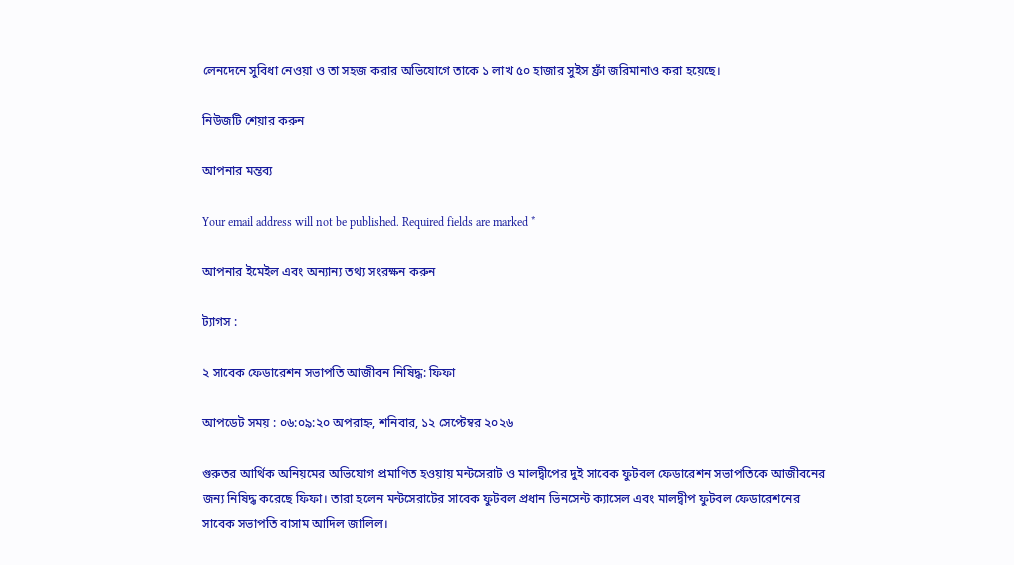লেনদেনে সুবিধা নেওয়া ও তা সহজ করার অভিযোগে তাকে ১ লাখ ৫০ হাজার সুইস ফ্রাঁ জরিমানাও করা হয়েছে।

নিউজটি শেয়ার করুন

আপনার মন্তব্য

Your email address will not be published. Required fields are marked *

আপনার ইমেইল এবং অন্যান্য তথ্য সংরক্ষন করুন

ট্যাগস :

২ সাবেক ফেডারেশন সভাপতি আজীবন নিষিদ্ধ: ফিফা

আপডেট সময় : ০৬:০৯:২০ অপরাহ্ন, শনিবার, ১২ সেপ্টেম্বর ২০২৬

গুরুতর আর্থিক অনিয়মের অভিযোগ প্রমাণিত হওয়ায় মন্টসেরাট ও মালদ্বীপের দুই সাবেক ফুটবল ফেডারেশন সভাপতিকে আজীবনের জন্য নিষিদ্ধ করেছে ফিফা। তারা হলেন মন্টসেরাটের সাবেক ফুটবল প্রধান ভিনসেন্ট ক্যাসেল এবং মালদ্বীপ ফুটবল ফেডারেশনের সাবেক সভাপতি বাসাম আদিল জালিল।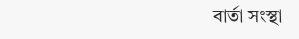বার্তা সংস্থা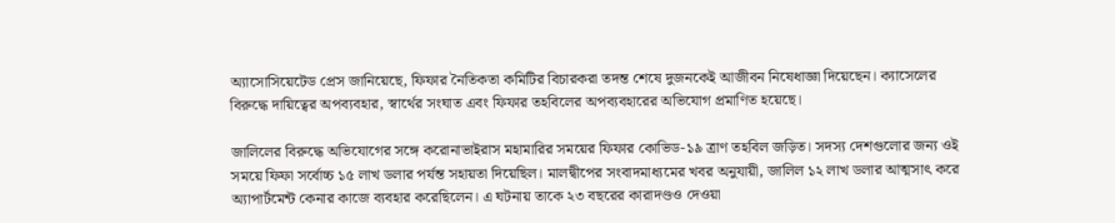অ্যাসোসিয়েটেড প্রেস জানিয়েছে, ফিফার নৈতিকতা কমিটির বিচারকরা তদন্ত শেষে দুজনকেই আজীবন নিষেধাজ্ঞা দিয়েছেন। ক্যাসেলের বিরুদ্ধে দায়িত্বের অপব্যবহার, স্বার্থের সংঘাত এবং ফিফার তহবিলের অপব্যবহারের অভিযোগ প্রমাণিত হয়েছে।

জালিলের বিরুদ্ধে অভিযোগের সঙ্গে করোনাভাইরাস মহামারির সময়ের ফিফার কোভিড-১৯ ত্রাণ তহবিল জড়িত। সদস্য দেশগুলোর জন্য ওই সময়ে ফিফা সর্বোচ্চ ১৫ লাখ ডলার পর্যন্ত সহায়তা দিয়েছিল। মালদ্বীপের সংবাদমাধ্যমের খবর অনুযায়ী, জালিল ১২ লাখ ডলার আত্মসাৎ করে অ্যাপার্টমেন্ট কেনার কাজে ব্যবহার করেছিলেন। এ ঘটনায় তাকে ২৩ বছরের কারাদণ্ডও দেওয়া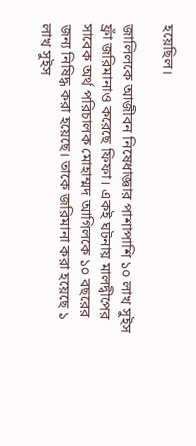হয়েছিল।

জালিলকে আজীবন নিষেধাজ্ঞার পাশাপাশি ১০ লাখ সুইস ফ্রাঁ জরিমানাও করেছে ফিফা। একই ঘটনায় মালদ্বীপের সাবেক অর্থ পরিচালক মোহাম্মদ আগিলকে ১০ বছরের জন্য নিষিদ্ধ করা হয়েছে। তাকে জরিমানা করা হয়েছে ১ লাখ সুইস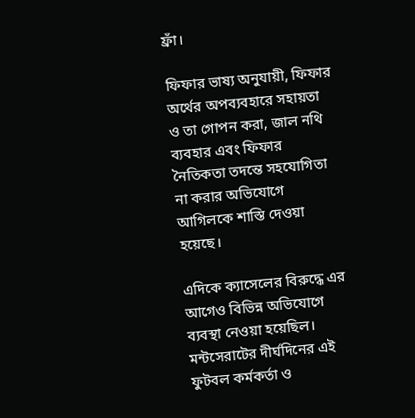ফ্রাঁ।

ফিফার ভাষ্য অনুযায়ী, ফিফার অর্থের অপব্যবহারে সহায়তা ও তা গোপন করা, জাল নথি ব্যবহার এবং ফিফার নৈতিকতা তদন্তে সহযোগিতা না করার অভিযোগে আগিলকে শাস্তি দেওয়া হয়েছে।

এদিকে ক্যাসেলের বিরুদ্ধে এর আগেও বিভিন্ন অভিযোগে ব্যবস্থা নেওয়া হয়েছিল। মন্টসেরাটের দীর্ঘদিনের এই ফুটবল কর্মকর্তা ও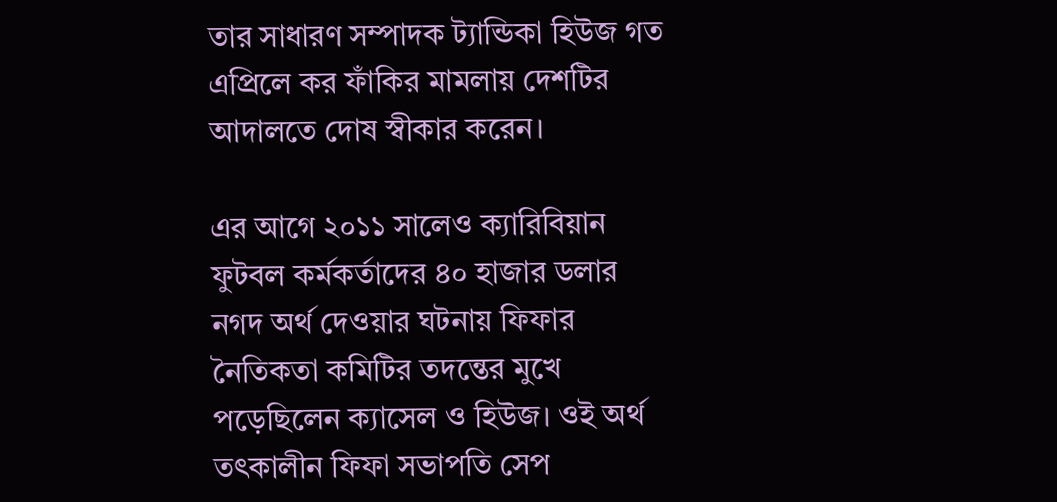তার সাধারণ সম্পাদক ট্যান্ডিকা হিউজ গত এপ্রিলে কর ফাঁকির মামলায় দেশটির আদালতে দোষ স্বীকার করেন।

এর আগে ২০১১ সালেও ক্যারিবিয়ান ফুটবল কর্মকর্তাদের ৪০ হাজার ডলার নগদ অর্থ দেওয়ার ঘটনায় ফিফার নৈতিকতা কমিটির তদন্তের মুখে পড়েছিলেন ক্যাসেল ও হিউজ। ওই অর্থ তৎকালীন ফিফা সভাপতি সেপ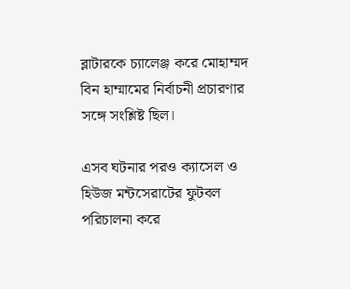ব্লাটারকে চ্যালেঞ্জ করে মোহাম্মদ বিন হাম্মামের নির্বাচনী প্রচারণার সঙ্গে সংশ্লিষ্ট ছিল।

এসব ঘটনার পরও ক্যাসেল ও হিউজ মন্টসেরাটের ফুটবল পরিচালনা করে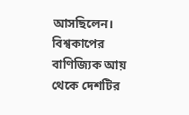আসছিলেন। বিশ্বকাপের বাণিজ্যিক আয় থেকে দেশটির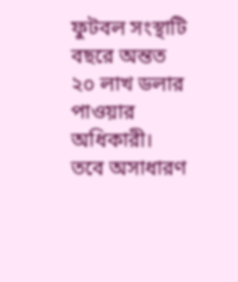ফুটবল সংস্থাটি বছরে অন্তত ২০ লাখ ডলার পাওয়ার অধিকারী। তবে অসাধারণ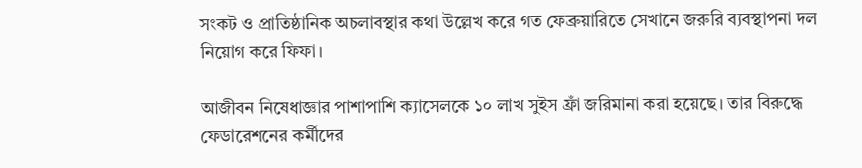সংকট ও প্রাতিষ্ঠানিক অচলাবস্থার কথা উল্লেখ করে গত ফেব্রুয়ারিতে সেখানে জরুরি ব্যবস্থাপনা দল নিয়োগ করে ফিফা।

আজীবন নিষেধাজ্ঞার পাশাপাশি ক্যাসেলকে ১০ লাখ সুইস ফ্রাঁ জরিমানা করা হয়েছে। তার বিরুদ্ধে ফেডারেশনের কর্মীদের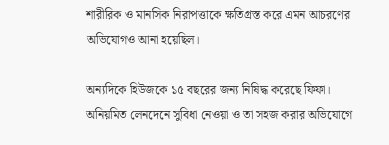শারীরিক ও মানসিক নিরাপত্তাকে ক্ষতিগ্রস্ত করে এমন আচরণের অভিযোগও আনা হয়েছিল।

অন্যদিকে হিউজকে ১৫ বছরের জন্য নিষিদ্ধ করেছে ফিফা। অনিয়মিত লেনদেনে সুবিধা নেওয়া ও তা সহজ করার অভিযোগে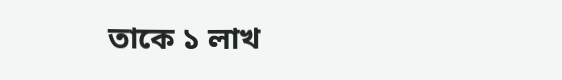তাকে ১ লাখ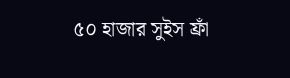৫০ হাজার সুইস ফ্রাঁ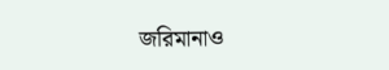জরিমানাও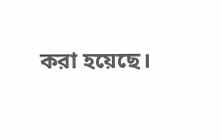করা হয়েছে।